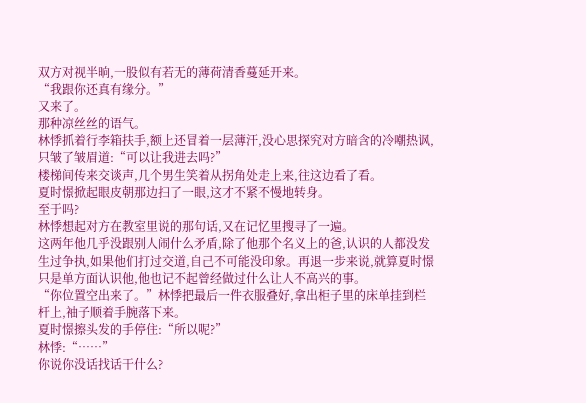双方对视半晌,一股似有若无的薄荷清香蔓延开来。
“我跟你还真有缘分。”
又来了。
那种凉丝丝的语气。
林悸抓着行李箱扶手,额上还冒着一层薄汗,没心思探究对方暗含的冷嘲热讽,只皱了皱眉道:“可以让我进去吗?”
楼梯间传来交谈声,几个男生笑着从拐角处走上来,往这边看了看。
夏时憬掀起眼皮朝那边扫了一眼,这才不紧不慢地转身。
至于吗?
林悸想起对方在教室里说的那句话,又在记忆里搜寻了一遍。
这两年他几乎没跟别人闹什么矛盾,除了他那个名义上的爸,认识的人都没发生过争执,如果他们打过交道,自己不可能没印象。再退一步来说,就算夏时憬只是单方面认识他,他也记不起曾经做过什么让人不高兴的事。
“你位置空出来了。”林悸把最后一件衣服叠好,拿出柜子里的床单挂到栏杆上,袖子顺着手腕落下来。
夏时憬擦头发的手停住:“所以呢?”
林悸:“……”
你说你没话找话干什么?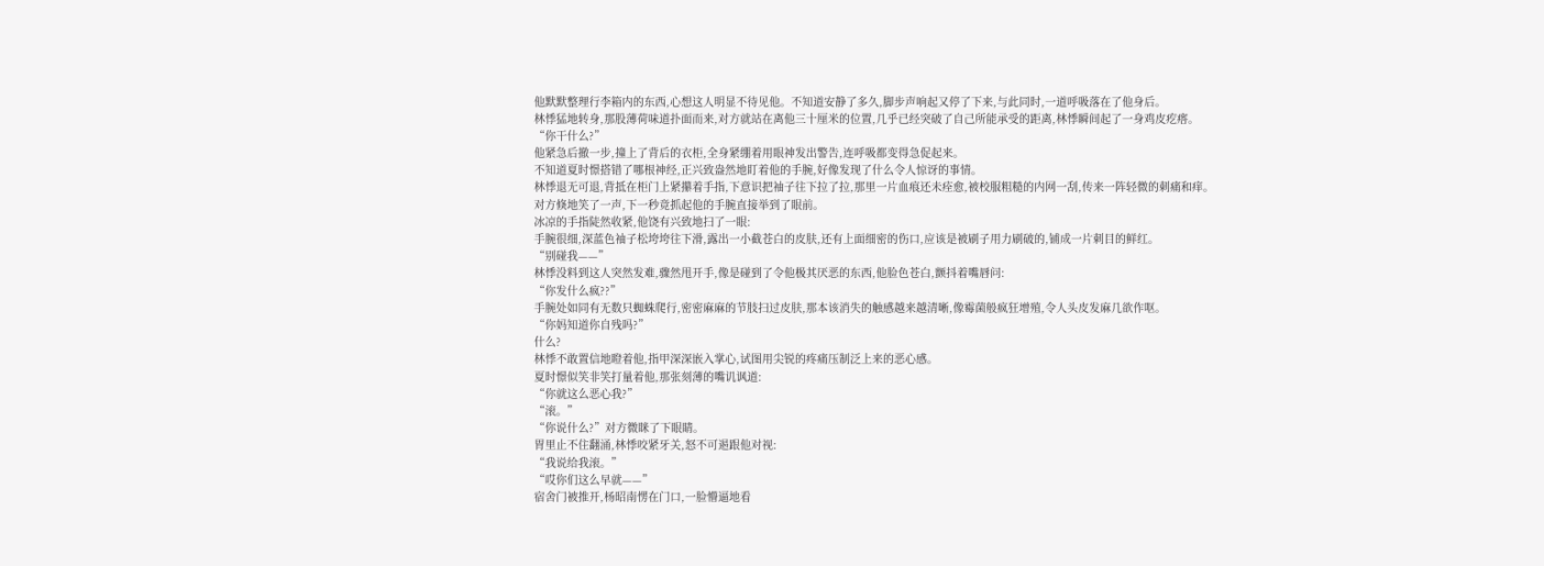他默默整理行李箱内的东西,心想这人明显不待见他。不知道安静了多久,脚步声响起又停了下来,与此同时,一道呼吸落在了他身后。
林悸猛地转身,那股薄荷味道扑面而来,对方就站在离他三十厘米的位置,几乎已经突破了自己所能承受的距离,林悸瞬间起了一身鸡皮疙瘩。
“你干什么?”
他紧急后撤一步,撞上了背后的衣柜,全身紧绷着用眼神发出警告,连呼吸都变得急促起来。
不知道夏时憬搭错了哪根神经,正兴致盎然地盯着他的手腕,好像发现了什么令人惊讶的事情。
林悸退无可退,背抵在柜门上紧攥着手指,下意识把袖子往下拉了拉,那里一片血痕还未痊愈,被校服粗糙的内网一刮,传来一阵轻微的刺痛和痒。
对方倏地笑了一声,下一秒竟抓起他的手腕直接举到了眼前。
冰凉的手指陡然收紧,他饶有兴致地扫了一眼:
手腕很细,深蓝色袖子松垮垮往下滑,露出一小截苍白的皮肤,还有上面细密的伤口,应该是被刷子用力刷破的,铺成一片刺目的鲜红。
“别碰我——”
林悸没料到这人突然发难,骤然甩开手,像是碰到了令他极其厌恶的东西,他脸色苍白,颤抖着嘴唇问:
“你发什么疯??”
手腕处如同有无数只蜘蛛爬行,密密麻麻的节肢扫过皮肤,那本该消失的触感越来越清晰,像霉菌般疯狂增殖,令人头皮发麻几欲作呕。
“你妈知道你自残吗?”
什么?
林悸不敢置信地瞪着他,指甲深深嵌入掌心,试图用尖锐的疼痛压制泛上来的恶心感。
夏时憬似笑非笑打量着他,那张刻薄的嘴讥讽道:
“你就这么恶心我?”
“滚。”
“你说什么?”对方微眯了下眼睛。
胃里止不住翻涌,林悸咬紧牙关,怒不可遏跟他对视:
“我说给我滚。”
“哎你们这么早就——”
宿舍门被推开,杨昭南愣在门口,一脸懵逼地看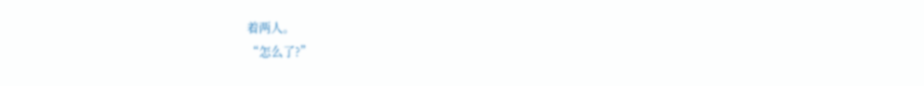着两人。
“怎么了?”